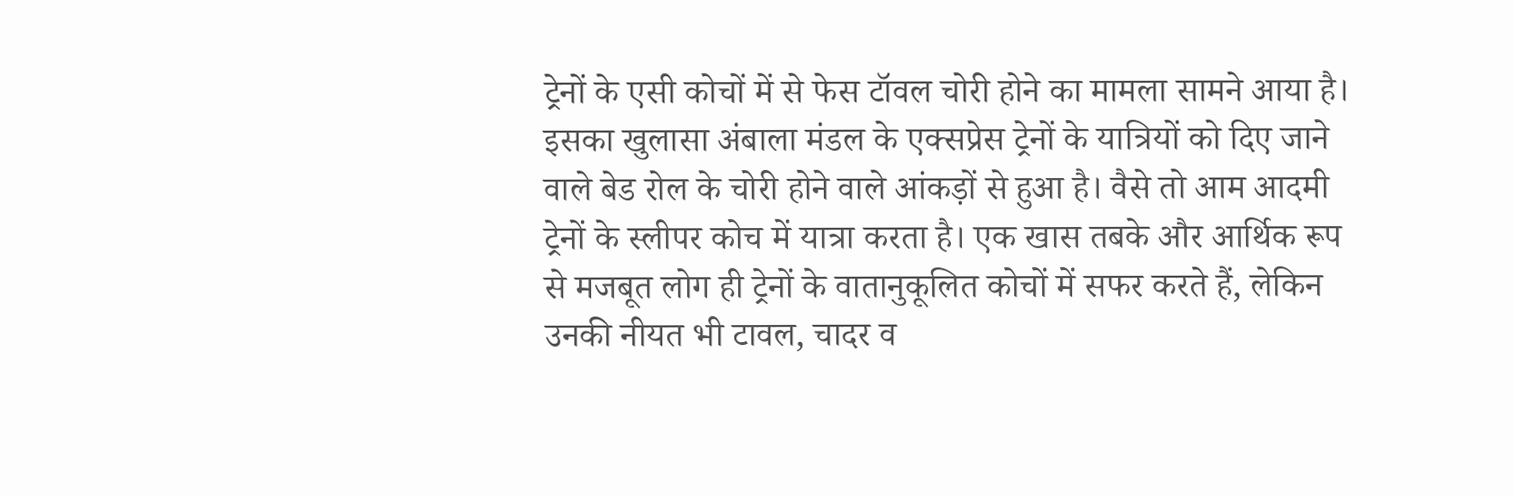ट्रेनों के एसी कोचों में से फेस टॉवल चोरी होने का मामला सामने आया है। इसका खुलासा अंबाला मंडल के एक्सप्रेस ट्रेनों के यात्रियों को दिए जाने वाले बेड रोल के चोरी होने वाले आंकड़ों से हुआ है। वैसे तो आम आदमी ट्रेनों के स्लीपर कोच में यात्रा करता है। एक खास तबके और आर्थिक रूप से मजबूत लोग ही ट्रेनों के वातानुकूलित कोचों में सफर करते हैं, लेकिन उनकी नीयत भी टावल, चादर व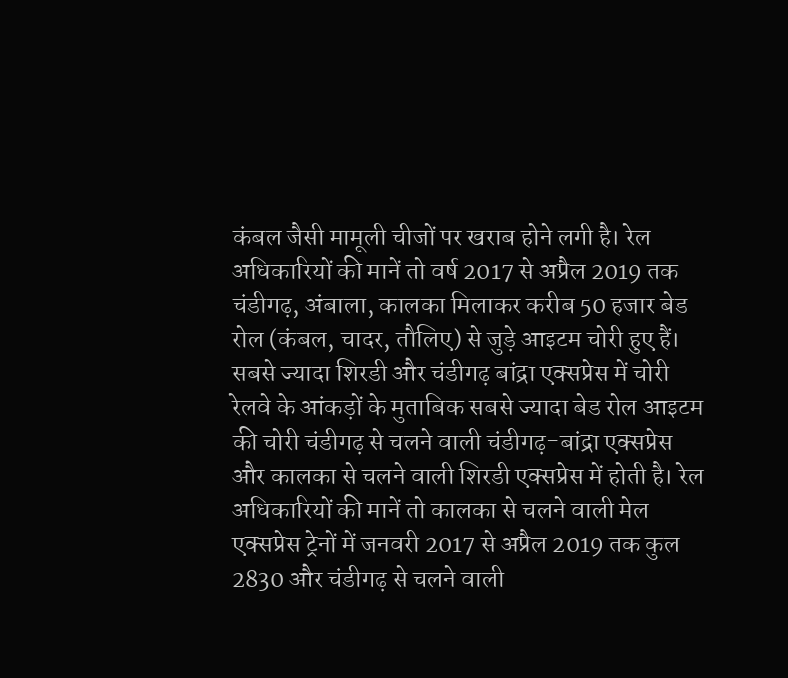कंबल जैसी मामूली चीजों पर खराब होने लगी है। रेल अधिकारियों की मानें तो वर्ष 2017 से अप्रैल 2019 तक चंडीगढ़, अंबाला, कालका मिलाकर करीब 50 हजार बेड रोल (कंबल, चादर, तौलिए) से जुड़े आइटम चोरी हुए हैं।
सबसे ज्यादा शिरडी और चंडीगढ़ बांद्रा एक्सप्रेस में चोरी
रेलवे के आंकड़ों के मुताबिक सबसे ज्यादा बेड रोल आइटम की चोरी चंडीगढ़ से चलने वाली चंडीगढ़-बांद्रा एक्सप्रेस और कालका से चलने वाली शिरडी एक्सप्रेस में होती है। रेल अधिकारियों की मानें तो कालका से चलने वाली मेल एक्सप्रेस ट्रेनों में जनवरी 2017 से अप्रैल 2019 तक कुल 2830 और चंडीगढ़ से चलने वाली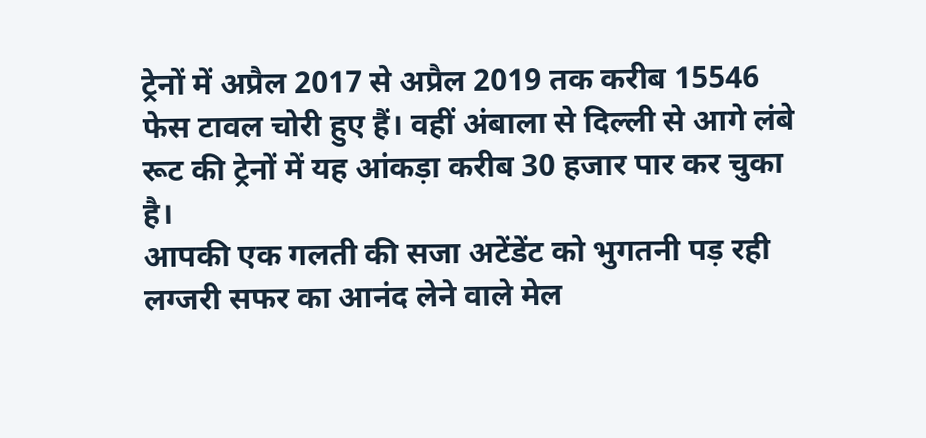ट्रेनों में अप्रैल 2017 से अप्रैल 2019 तक करीब 15546 फेस टावल चोरी हुए हैं। वहीं अंबाला से दिल्ली से आगे लंबे रूट की ट्रेनों में यह आंकड़ा करीब 30 हजार पार कर चुका है।
आपकी एक गलती की सजा अटेंडेंट को भुगतनी पड़ रही
लग्जरी सफर का आनंद लेने वाले मेल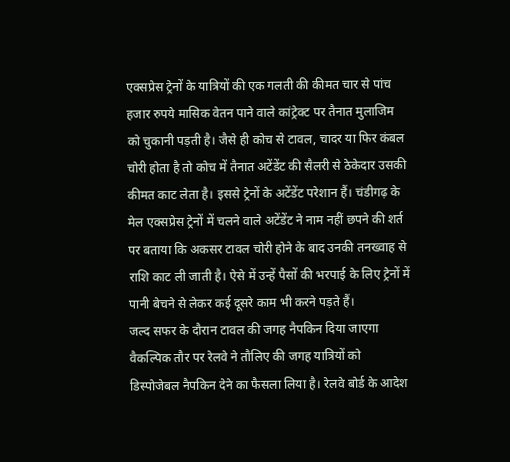एक्सप्रेस ट्रेनों के यात्रियों की एक गलती की कीमत चार से पांच हजार रुपये मासिक वेतन पाने वाले कांट्रेक्ट पर तैनात मुलाजिम को चुकानी पड़ती है। जैसे ही कोच से टावल, चादर या फिर कंबल चोरी होता है तो कोच में तैनात अटेंडेंट की सैलरी से ठेकेदार उसकी कीमत काट लेता है। इससे ट्रेनों के अटेंडेंट परेशान हैं। चंडीगढ़ के मेल एक्सप्रेस ट्रेनों में चलने वाले अटेंडेंट ने नाम नहीं छपने की शर्त पर बताया कि अकसर टावल चोरी होने के बाद उनकी तनख्वाह से राशि काट ली जाती है। ऐसे में उन्हें पैसों की भरपाई के लिए ट्रेनों में पानी बेचने से लेकर कई दूसरे काम भी करने पड़ते हैं।
जल्द सफर के दौरान टावल की जगह नैपकिन दिया जाएगा
वैकल्पिक तौर पर रेलवे ने तौलिए की जगह यात्रियों को डिस्पोजेबल नैपकिन देने का फैसला लिया है। रेलवे बोर्ड के आदेश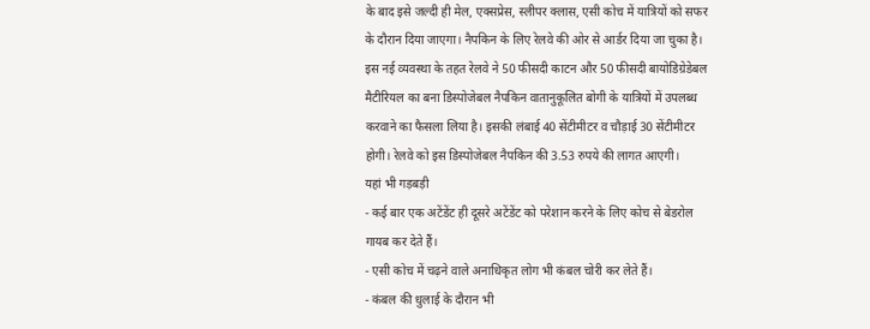के बाद इसे जल्दी ही मेल, एक्सप्रेस, स्लीपर क्लास, एसी कोच में यात्रियों को सफर के दौरान दिया जाएगा। नैपकिन के लिए रेलवे की ओर से आर्डर दिया जा चुका है। इस नई व्यवस्था के तहत रेलवे ने 50 फीसदी काटन और 50 फीसदी बायोडिग्रेडेबल मैटीरियल का बना डिस्पोजेबल नैपकिन वातानुकूलित बोगी के यात्रियों में उपलब्ध करवाने का फैसला लिया है। इसकी लंबाई 40 सेंटीमीटर व चौड़ाई 30 सेंटीमीटर होगी। रेलवे को इस डिस्पोजेबल नैपकिन की 3.53 रुपये की लागत आएगी।
यहां भी गड़बड़ी
- कई बार एक अटेंडेंट ही दूसरे अटेंडेंट को परेशान करने के लिए कोच से बेडरोल गायब कर देते हैं।
- एसी कोच में चढ़ने वाले अनाधिकृत लोग भी कंबल चोरी कर लेते हैं।
- कंबल की धुलाई के दौरान भी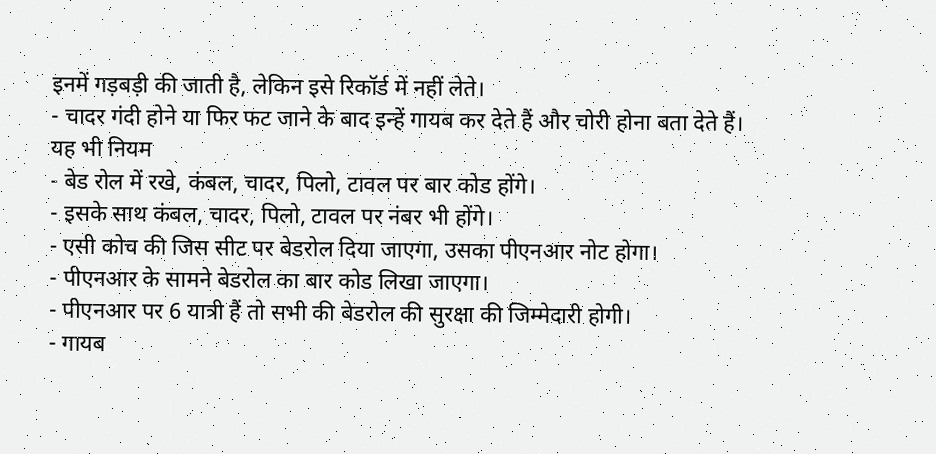इनमें गड़बड़ी की जाती है, लेकिन इसे रिकॉर्ड में नहीं लेते।
- चादर गंदी होने या फिर फट जाने के बाद इन्हें गायब कर देते हैं और चोरी होना बता देते हैं।
यह भी नियम
- बेड रोल में रखे, कंबल, चादर, पिलो, टावल पर बार कोड होंगे।
- इसके साथ कंबल, चादर, पिलो, टावल पर नंबर भी होंगे।
- एसी कोच की जिस सीट पर बेडरोल दिया जाएगा, उसका पीएनआर नोट होगा।
- पीएनआर के सामने बेडरोल का बार कोड लिखा जाएगा।
- पीएनआर पर 6 यात्री हैं तो सभी की बेडरोल की सुरक्षा की जिम्मेदारी होगी।
- गायब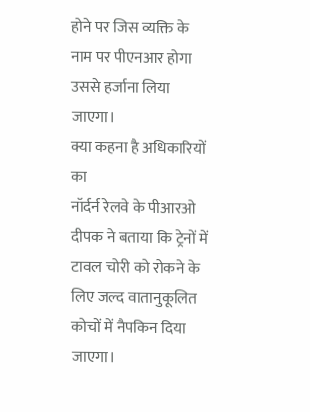होने पर जिस व्यक्ति के नाम पर पीएनआर होगा उससे हर्जाना लिया जाएगा।
क्या कहना है अधिकारियों का
नॉर्दर्न रेलवे के पीआरओ दीपक ने बताया कि ट्रेनों में टावल चोरी को रोकने के लिए जल्द वातानुकूलित कोचों में नैपकिन दिया जाएगा।